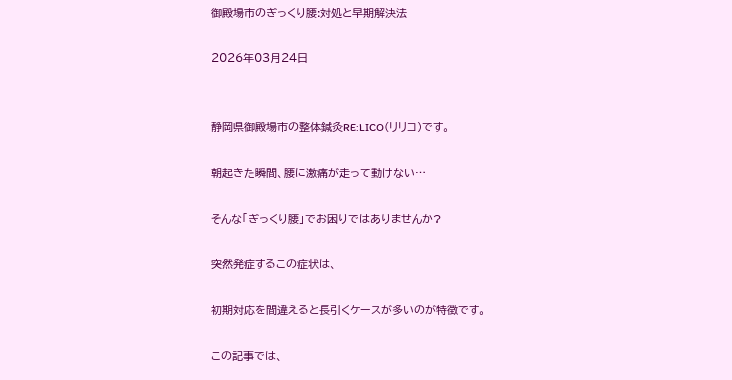御殿場市のぎっくり腰:対処と早期解決法

2026年03月24日


静岡県御殿場市の整体鍼灸RE:LICO(リリコ)です。

朝起きた瞬間、腰に激痛が走って動けない…

そんな「ぎっくり腰」でお困りではありませんか?

突然発症するこの症状は、

初期対応を間違えると長引くケースが多いのが特徴です。

この記事では、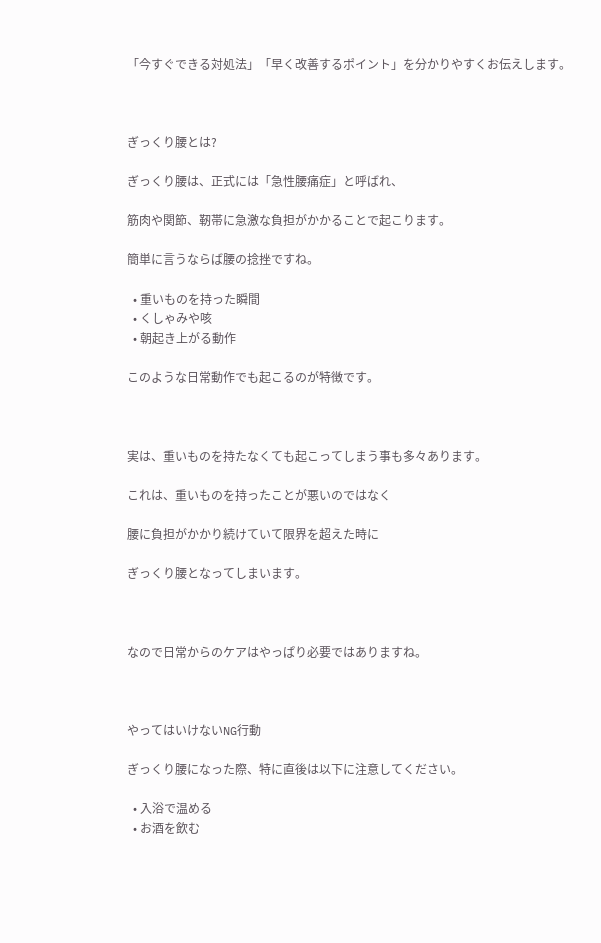「今すぐできる対処法」「早く改善するポイント」を分かりやすくお伝えします。



ぎっくり腰とは?

ぎっくり腰は、正式には「急性腰痛症」と呼ばれ、

筋肉や関節、靭帯に急激な負担がかかることで起こります。

簡単に言うならば腰の捻挫ですね。

  • 重いものを持った瞬間
  • くしゃみや咳
  • 朝起き上がる動作

このような日常動作でも起こるのが特徴です。



実は、重いものを持たなくても起こってしまう事も多々あります。

これは、重いものを持ったことが悪いのではなく

腰に負担がかかり続けていて限界を超えた時に

ぎっくり腰となってしまいます。



なので日常からのケアはやっぱり必要ではありますね。



やってはいけないNG行動

ぎっくり腰になった際、特に直後は以下に注意してください。

  • 入浴で温める
  • お酒を飲む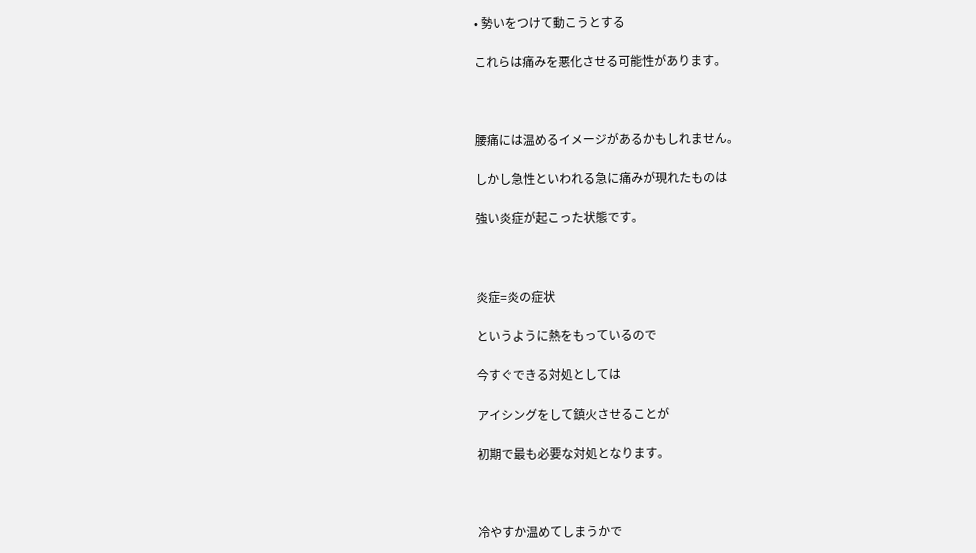• 勢いをつけて動こうとする

これらは痛みを悪化させる可能性があります。



腰痛には温めるイメージがあるかもしれません。

しかし急性といわれる急に痛みが現れたものは

強い炎症が起こった状態です。



炎症=炎の症状

というように熱をもっているので

今すぐできる対処としては

アイシングをして鎮火させることが

初期で最も必要な対処となります。



冷やすか温めてしまうかで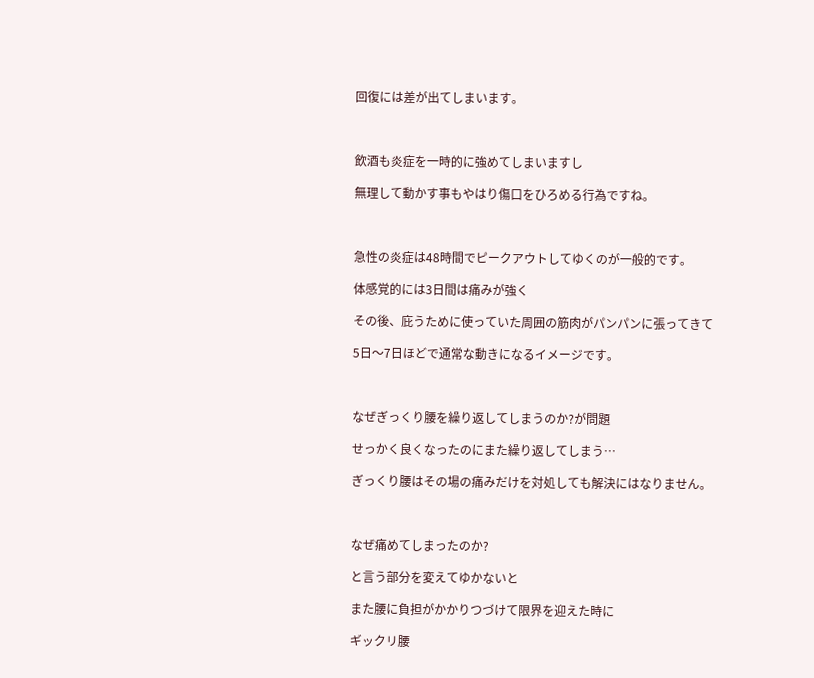回復には差が出てしまいます。



飲酒も炎症を一時的に強めてしまいますし

無理して動かす事もやはり傷口をひろめる行為ですね。



急性の炎症は48時間でピークアウトしてゆくのが一般的です。

体感覚的には3日間は痛みが強く

その後、庇うために使っていた周囲の筋肉がパンパンに張ってきて

5日〜7日ほどで通常な動きになるイメージです。



なぜぎっくり腰を繰り返してしまうのか?が問題

せっかく良くなったのにまた繰り返してしまう…

ぎっくり腰はその場の痛みだけを対処しても解決にはなりません。



なぜ痛めてしまったのか?

と言う部分を変えてゆかないと

また腰に負担がかかりつづけて限界を迎えた時に

ギックリ腰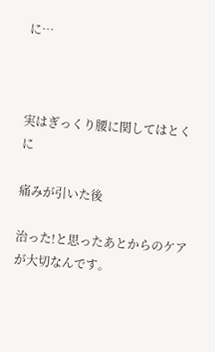に…



実はぎっくり腰に関してはとくに

痛みが引いた後

治った!と思ったあとからのケアが大切なんです。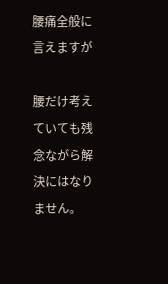腰痛全般に言えますが

腰だけ考えていても残念ながら解決にはなりません。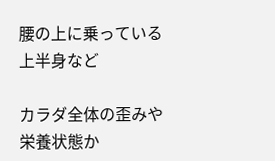腰の上に乗っている上半身など

カラダ全体の歪みや栄養状態か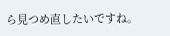ら見つめ直したいですね。